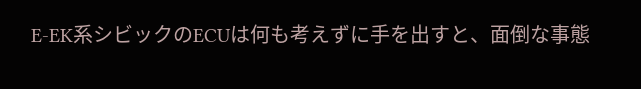E-EK系シビックのECUは何も考えずに手を出すと、面倒な事態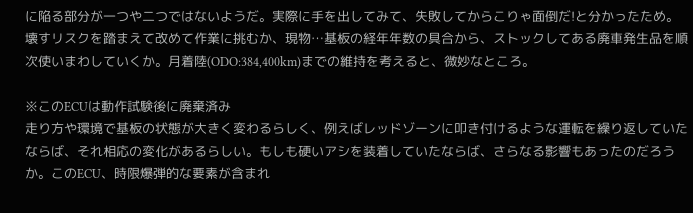に陥る部分が一つや二つではないようだ。実際に手を出してみて、失敗してからこりゃ面倒だ!と分かったため。壊すリスクを踏まえて改めて作業に挑むか、現物…基板の経年年数の具合から、ストックしてある廃車発生品を順次使いまわしていくか。月着陸(ODO:384,400km)までの維持を考えると、微妙なところ。

※このECUは動作試験後に廃棄済み
走り方や環境で基板の状態が大きく変わるらしく、例えばレッドゾーンに叩き付けるような運転を繰り返していたならば、それ相応の変化があるらしい。もしも硬いアシを装着していたならば、さらなる影響もあったのだろうか。このECU、時限爆弾的な要素が含まれ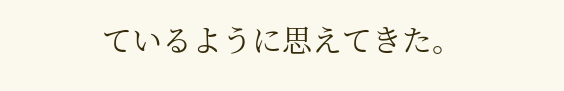ているように思えてきた。